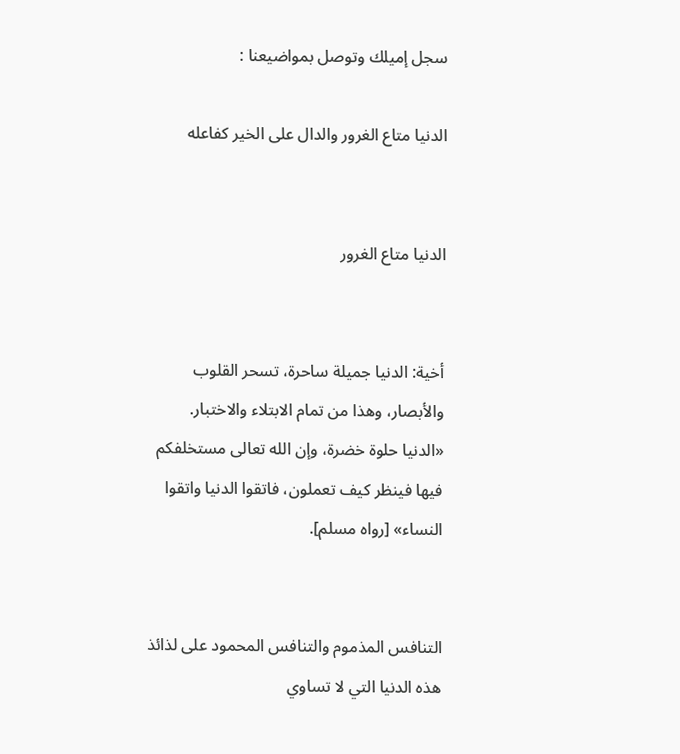سجل إميلك وتوصل بمواضيعنا :

الدنيا متاع الغرور والدال على الخير كفاعله


الدنيا متاع الغرور


أخية: الدنيا جميلة ساحرة، تسحر القلوب والأبصار، وهذا من تمام الابتلاء والاختبار.
«الدنيا حلوة خضرة، وإن الله تعالى مستخلفكم فيها فينظر كيف تعملون، فاتقوا الدنيا واتقوا النساء» [رواه مسلم].


التنافس المذموم والتنافس المحمود على لذائذ هذه الدنيا التي لا تساوي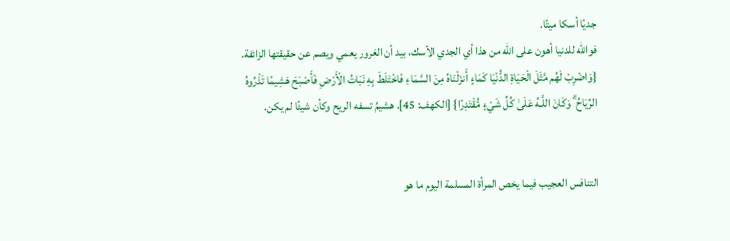جديًا أسكا ميتًا.
فوالله للدنيا أهون على الله من هذا أي الجدي الأسك، بيد أن الغرور يعمي ويصم عن حقيقتها الزائفة.
{وَاضْرِبْ لَهُم مَّثَلَ الْحَيَاةِ الدُّنْيَا كَمَاءٍ أَنزَلْنَاهُ مِنَ السَّمَاءِ فَاخْتَلَطَ بِهِ نَبَاتُ الْأَرْضِ فَأَصْبَحَ هَشِيمًا تَذْرُوهُ الرِّيَاحُ ۗ وَكَانَ اللَّـهُ عَلَىٰ كُلِّ شَيْءٍ مُّقْتَدِرًا} [الكهف: 45]. هشيمُ تسفه الريح وكأن شيئًا لم يكن.


التنافس العجيب فيما يخص المرأة المسلمة اليوم ما هو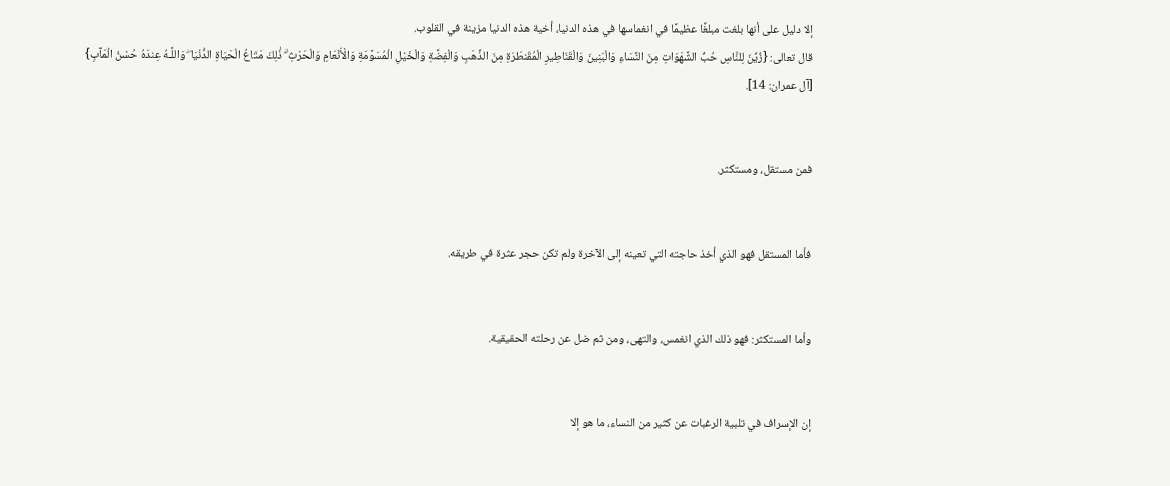إلا دليل على أنها بلغت مبلغًا عظيمًا في انغماسها في هذه الدنيا، أخية هذه الدنيا مزينة في القلوب.
قال تعالى: {زُيِّنَ لِلنَّاسِ حُبُّ الشَّهَوَاتِ مِنَ النِّسَاءِ وَالْبَنِينَ وَالْقَنَاطِيرِ الْمُقَنطَرَةِ مِنَ الذَّهَبِ وَالْفِضَّةِ وَالْخَيْلِ الْمُسَوَّمَةِ وَالْأَنْعَامِ وَالْحَرْثِ ۗ ذَٰلِكَ مَتَاعُ الْحَيَاةِ الدُّنْيَا ۖ وَاللَّـهُ عِندَهُ حُسْنُ الْمَآبِ} [آل عمران: 14].


فمن مستقل، ومستكثر.


فأما المستقل فهو الذي أخذ حاجته التي تعينه إلى الآخرة ولم تكن حجر عثرة في طريقه.


وأما المستكثر: فهو ذلك الذي انغمس، والتهى، ومن ثم ضل عن رحلته الحقيقية.


إن الإسراف في تلبية الرغبات عن كثير من النساء، ما هو إلا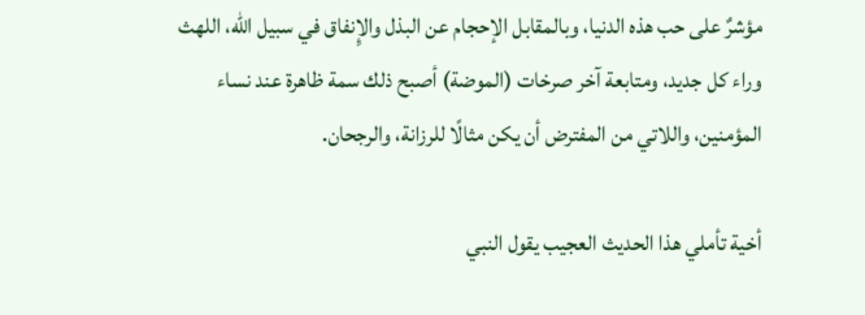مؤشرٌ على حب هذه الدنيا، وبالمقابل الإحجام عن البذل والإِنفاق في سبيل الله، اللهث وراء كل جديد، ومتابعة آخر صرخات (الموضة) أصبح ذلك سمة ظاهرة عند نساء المؤمنين، واللاتي من المفترض أن يكن مثالًا للرزانة، والرجحان.

أخية تأملي هذا الحديث العجيب يقول النبي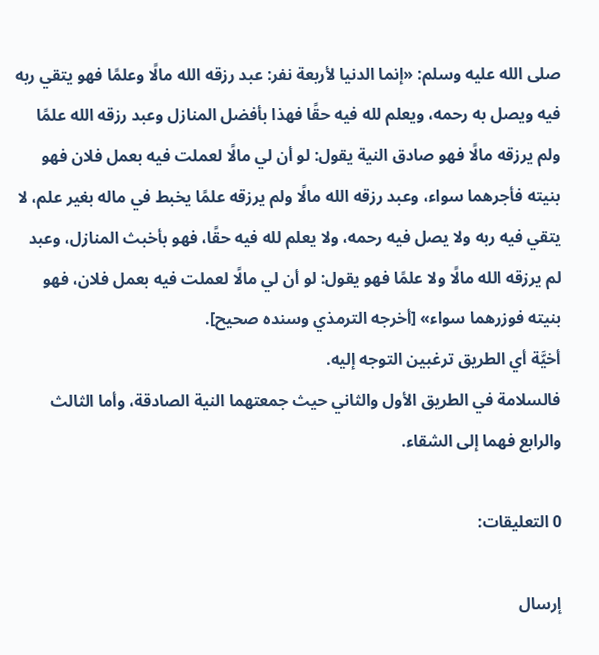صلى الله عليه وسلم: «إنما الدنيا لأربعة نفر: عبد رزقه الله مالًا وعلمًا فهو يتقي ربه فيه ويصل به رحمه، ويعلم لله فيه حقًا فهذا بأفضل المنازل وعبد رزقه الله علمًا ولم يرزقه مالًا فهو صادق النية يقول: لو أن لي مالًا لعملت فيه بعمل فلان فهو بنيته فأجرهما سواء، وعبد رزقه الله مالًا ولم يرزقه علمًا يخبط في ماله بغير علم، لا يتقي فيه ربه ولا يصل فيه رحمه، ولا يعلم لله فيه حقًا، فهو بأخبث المنازل، وعبد لم يرزقه الله مالًا ولا علمًا فهو يقول: لو أن لي مالًا لعملت فيه بعمل فلان، فهو بنيته فوزرهما سواء» [أخرجه الترمذي وسنده صحيح].
أخيَّة أي الطريق ترغبين التوجه إليه.
فالسلامة في الطريق الأول والثاني حيث جمعتهما النية الصادقة، وأما الثالث والرابع فهما إلى الشقاء.

0 التعليقات:

إرسال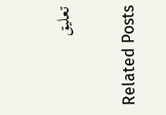تعليق

Related Posts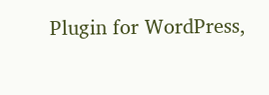Plugin for WordPress,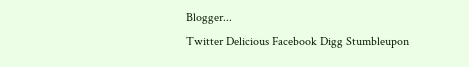Blogger...
Twitter Delicious Facebook Digg Stumbleupon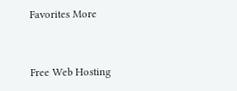Favorites More


Free Web Hosting